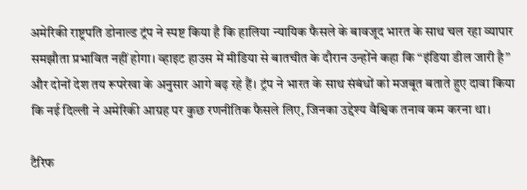अमेरिकी राष्ट्रपति डोनाल्ड ट्रंप ने स्पष्ट किया है कि हालिया न्यायिक फैसले के बावजूद भारत के साथ चल रहा व्यापार समझौता प्रभावित नहीं होगा। व्हाइट हाउस में मीडिया से बातचीत के दौरान उन्होंने कहा कि “इंडिया डील जारी है” और दोनों देश तय रूपरेखा के अनुसार आगे बढ़ रहे हैं। ट्रंप ने भारत के साथ संबंधों को मजबूत बताते हुए दावा किया कि नई दिल्ली ने अमेरिकी आग्रह पर कुछ रणनीतिक फैसले लिए, जिनका उद्देश्य वैश्विक तनाव कम करना था।

टैरिफ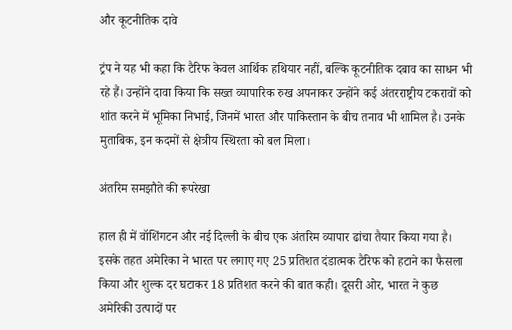और कूटनीतिक दावे

ट्रंप ने यह भी कहा कि टैरिफ केवल आर्थिक हथियार नहीं, बल्कि कूटनीतिक दबाव का साधन भी रहे हैं। उन्होंने दावा किया कि सख्त व्यापारिक रुख अपनाकर उन्होंने कई अंतरराष्ट्रीय टकरावों को शांत करने में भूमिका निभाई, जिनमें भारत और पाकिस्तान के बीच तनाव भी शामिल है। उनके मुताबिक, इन कदमों से क्षेत्रीय स्थिरता को बल मिला।

अंतरिम समझौते की रूपरेखा

हाल ही में वॉशिंगटन और नई दिल्ली के बीच एक अंतरिम व्यापार ढांचा तैयार किया गया है। इसके तहत अमेरिका ने भारत पर लगाए गए 25 प्रतिशत दंडात्मक टैरिफ को हटाने का फैसला किया और शुल्क दर घटाकर 18 प्रतिशत करने की बात कही। दूसरी ओर, भारत ने कुछ अमेरिकी उत्पादों पर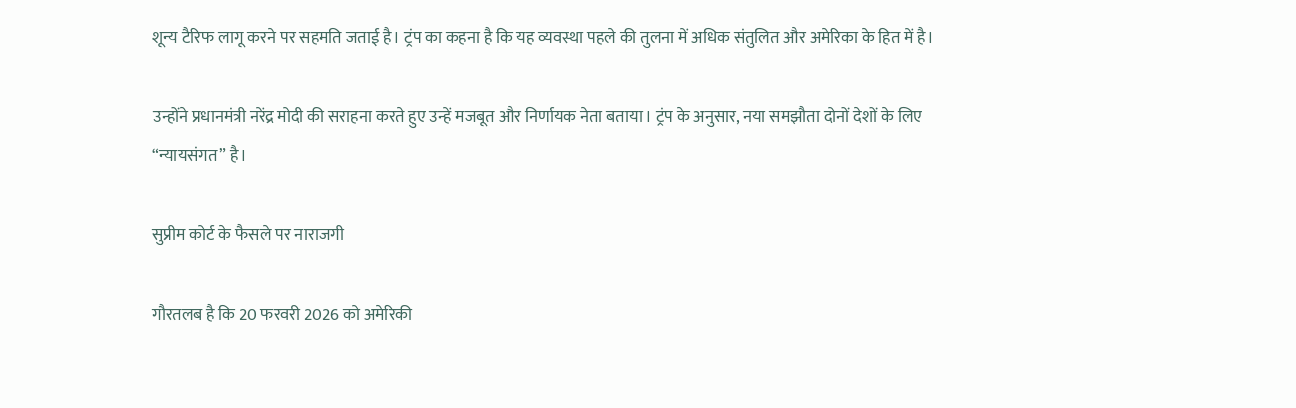शून्य टैरिफ लागू करने पर सहमति जताई है। ट्रंप का कहना है कि यह व्यवस्था पहले की तुलना में अधिक संतुलित और अमेरिका के हित में है।

उन्होंने प्रधानमंत्री नरेंद्र मोदी की सराहना करते हुए उन्हें मजबूत और निर्णायक नेता बताया। ट्रंप के अनुसार, नया समझौता दोनों देशों के लिए “न्यायसंगत” है।

सुप्रीम कोर्ट के फैसले पर नाराजगी

गौरतलब है कि 20 फरवरी 2026 को अमेरिकी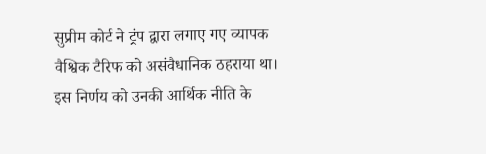सुप्रीम कोर्ट ने ट्रंप द्वारा लगाए गए व्यापक वैश्विक टैरिफ को असंवैधानिक ठहराया था। इस निर्णय को उनकी आर्थिक नीति के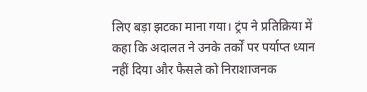लिए बड़ा झटका माना गया। ट्रंप ने प्रतिक्रिया में कहा कि अदालत ने उनके तर्कों पर पर्याप्त ध्यान नहीं दिया और फैसले को निराशाजनक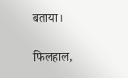बताया।

फिलहाल,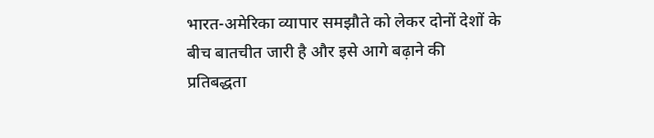भारत-अमेरिका व्यापार समझौते को लेकर दोनों देशों के बीच बातचीत जारी है और इसे आगे बढ़ाने की प्रतिबद्धता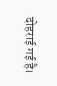दोहराई गई है।